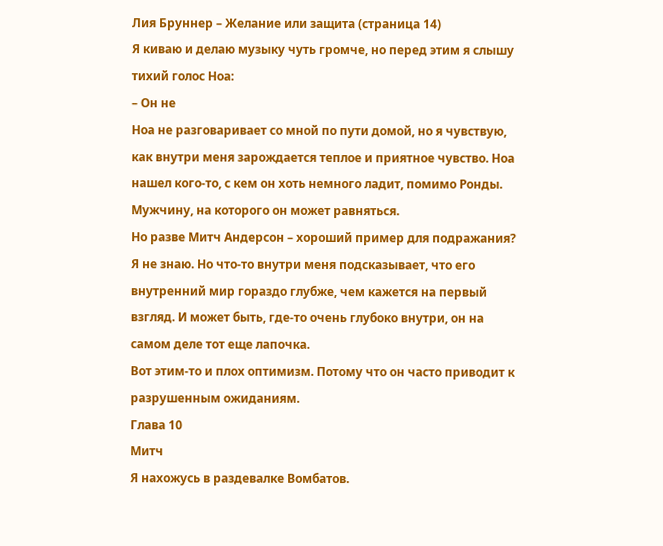Лия Бруннер – Желание или защита (страница 14)
Я киваю и делаю музыку чуть громче, но перед этим я слышу тихий голос Ноа:
– Он не
Ноа не разговаривает со мной по пути домой, но я чувствую, как внутри меня зарождается теплое и приятное чувство. Ноа нашел кого‐то, с кем он хоть немного ладит, помимо Ронды. Мужчину, на которого он может равняться.
Но разве Митч Андерсон – хороший пример для подражания? Я не знаю. Но что‐то внутри меня подсказывает, что его внутренний мир гораздо глубже, чем кажется на первый взгляд. И может быть, где‐то очень глубоко внутри, он на самом деле тот еще лапочка.
Вот этим‐то и плох оптимизм. Потому что он часто приводит к разрушенным ожиданиям.
Глава 10
Митч
Я нахожусь в раздевалке Вомбатов.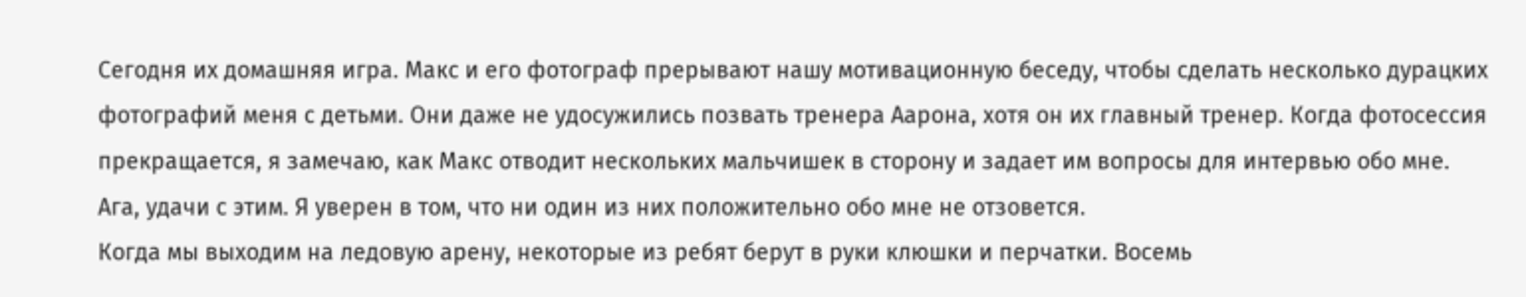Сегодня их домашняя игра. Макс и его фотограф прерывают нашу мотивационную беседу, чтобы сделать несколько дурацких фотографий меня с детьми. Они даже не удосужились позвать тренера Аарона, хотя он их главный тренер. Когда фотосессия прекращается, я замечаю, как Макс отводит нескольких мальчишек в сторону и задает им вопросы для интервью обо мне.
Ага, удачи с этим. Я уверен в том, что ни один из них положительно обо мне не отзовется.
Когда мы выходим на ледовую арену, некоторые из ребят берут в руки клюшки и перчатки. Восемь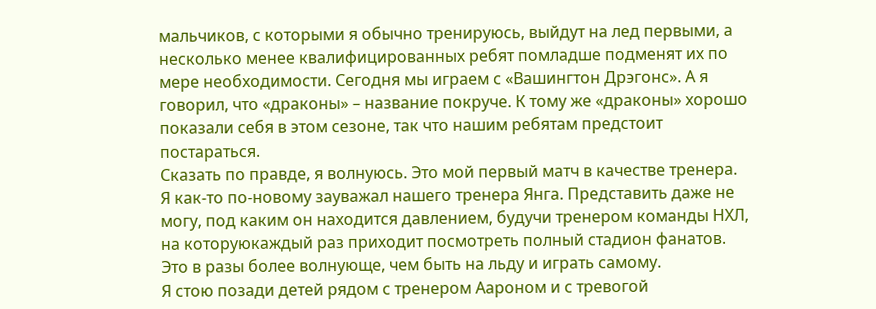мальчиков, с которыми я обычно тренируюсь, выйдут на лед первыми, а несколько менее квалифицированных ребят помладше подменят их по мере необходимости. Сегодня мы играем с «Вашингтон Дрэгонс». А я говорил, что «драконы» – название покруче. К тому же «драконы» хорошо показали себя в этом сезоне, так что нашим ребятам предстоит постараться.
Сказать по правде, я волнуюсь. Это мой первый матч в качестве тренера. Я как‐то по‐новому зауважал нашего тренера Янга. Представить даже не могу, под каким он находится давлением, будучи тренером команды НХЛ, на которуюкаждый раз приходит посмотреть полный стадион фанатов. Это в разы более волнующе, чем быть на льду и играть самому.
Я стою позади детей рядом с тренером Аароном и с тревогой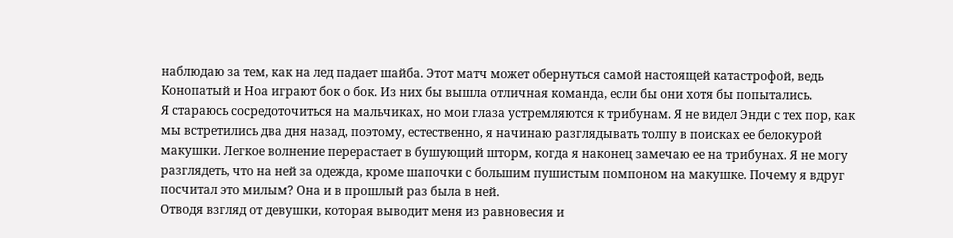наблюдаю за тем, как на лед падает шайба. Этот матч может обернуться самой настоящей катастрофой, ведь Конопатый и Ноа играют бок о бок. Из них бы вышла отличная команда, если бы они хотя бы попытались.
Я стараюсь сосредоточиться на мальчиках, но мои глаза устремляются к трибунам. Я не видел Энди с тех пор, как мы встретились два дня назад, поэтому, естественно, я начинаю разглядывать толпу в поисках ее белокурой макушки. Легкое волнение перерастает в бушующий шторм, когда я наконец замечаю ее на трибунах. Я не могу разглядеть, что на ней за одежда, кроме шапочки с большим пушистым помпоном на макушке. Почему я вдруг посчитал это милым? Она и в прошлый раз была в ней.
Отводя взгляд от девушки, которая выводит меня из равновесия и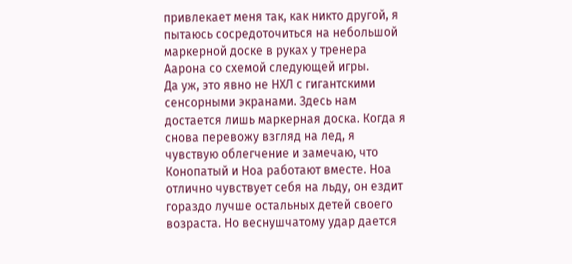привлекает меня так, как никто другой, я пытаюсь сосредоточиться на небольшой маркерной доске в руках у тренера Аарона со схемой следующей игры.
Да уж, это явно не НХЛ с гигантскими сенсорными экранами. Здесь нам достается лишь маркерная доска. Когда я снова перевожу взгляд на лед, я чувствую облегчение и замечаю, что Конопатый и Ноа работают вместе. Ноа отлично чувствует себя на льду, он ездит гораздо лучше остальных детей своего возраста. Но веснушчатому удар дается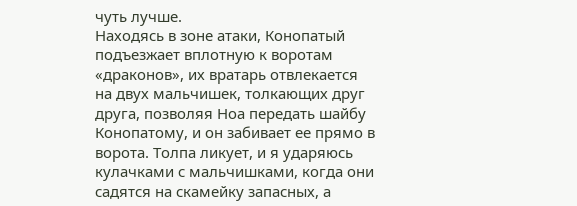чуть лучше.
Находясь в зоне атаки, Конопатый подъезжает вплотную к воротам «драконов», их вратарь отвлекается на двух мальчишек, толкающих друг друга, позволяя Ноа передать шайбу Конопатому, и он забивает ее прямо в ворота. Толпа ликует, и я ударяюсь кулачками с мальчишками, когда они садятся на скамейку запасных, а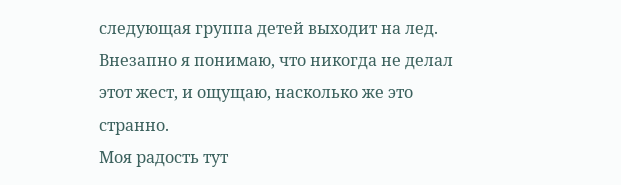следующая группа детей выходит на лед.
Внезапно я понимаю, что никогда не делал этот жест, и ощущаю, насколько же это странно.
Моя радость тут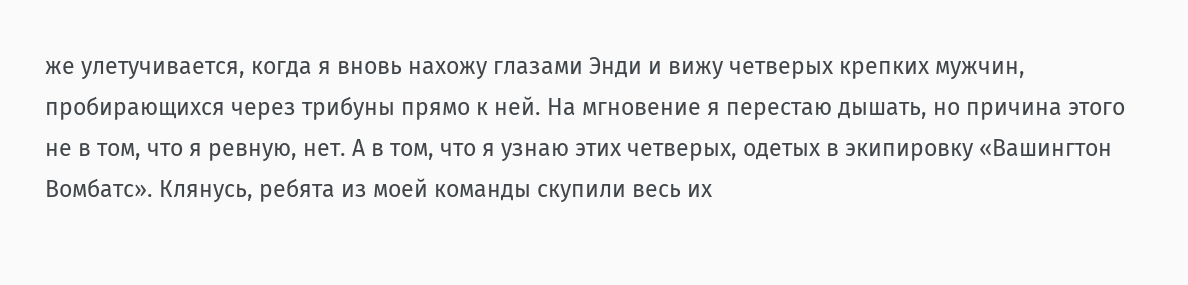же улетучивается, когда я вновь нахожу глазами Энди и вижу четверых крепких мужчин, пробирающихся через трибуны прямо к ней. На мгновение я перестаю дышать, но причина этого не в том, что я ревную, нет. А в том, что я узнаю этих четверых, одетых в экипировку «Вашингтон Вомбатс». Клянусь, ребята из моей команды скупили весь их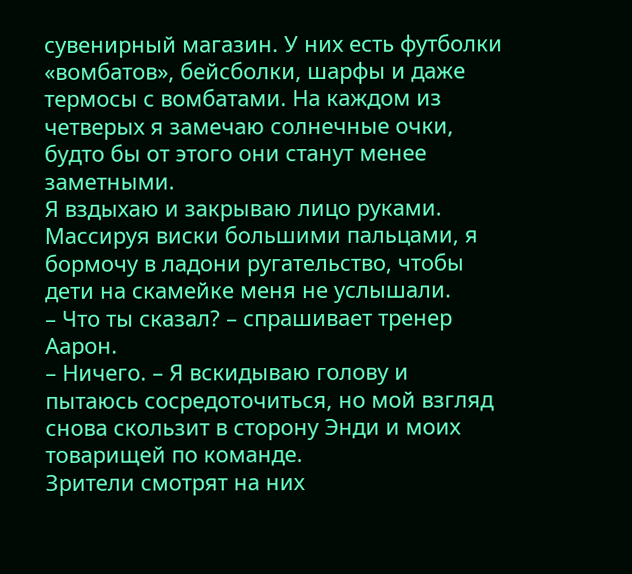сувенирный магазин. У них есть футболки «вомбатов», бейсболки, шарфы и даже термосы с вомбатами. На каждом из четверых я замечаю солнечные очки, будто бы от этого они станут менее заметными.
Я вздыхаю и закрываю лицо руками. Массируя виски большими пальцами, я бормочу в ладони ругательство, чтобы дети на скамейке меня не услышали.
– Что ты сказал? – спрашивает тренер Аарон.
– Ничего. – Я вскидываю голову и пытаюсь сосредоточиться, но мой взгляд снова скользит в сторону Энди и моих товарищей по команде.
Зрители смотрят на них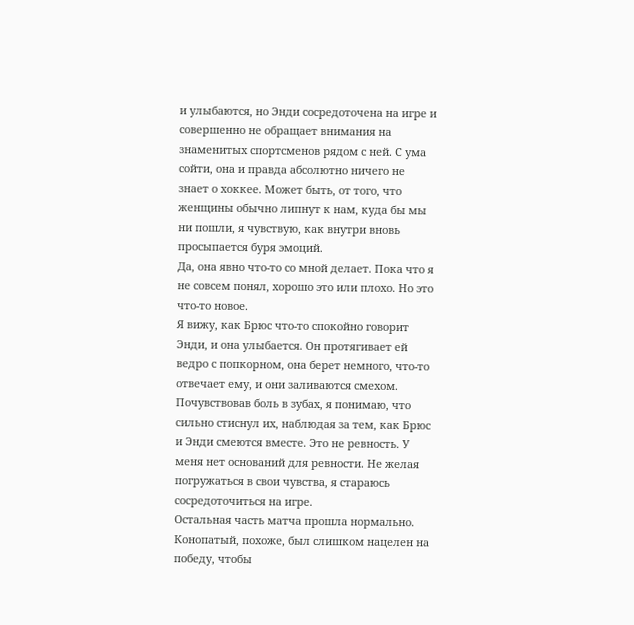и улыбаются, но Энди сосредоточена на игре и совершенно не обращает внимания на знаменитых спортсменов рядом с ней. С ума сойти, она и правда абсолютно ничего не знает о хоккее. Может быть, от того, что женщины обычно липнут к нам, куда бы мы ни пошли, я чувствую, как внутри вновь просыпается буря эмоций.
Да, она явно что‐то со мной делает. Пока что я не совсем понял, хорошо это или плохо. Но это что‐то новое.
Я вижу, как Брюс что‐то спокойно говорит Энди, и она улыбается. Он протягивает ей ведро с попкорном, она берет немного, что‐то отвечает ему, и они заливаются смехом.
Почувствовав боль в зубах, я понимаю, что сильно стиснул их, наблюдая за тем, как Брюс и Энди смеются вместе. Это не ревность. У меня нет оснований для ревности. Не желая погружаться в свои чувства, я стараюсь сосредоточиться на игре.
Остальная часть матча прошла нормально. Конопатый, похоже, был слишком нацелен на победу, чтобы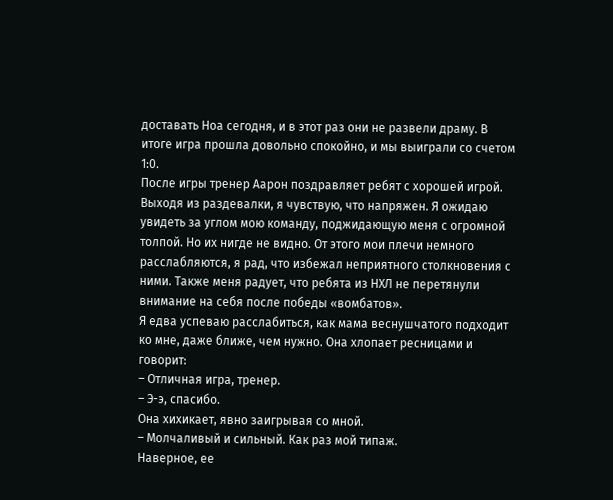доставать Ноа сегодня, и в этот раз они не развели драму. В итоге игра прошла довольно спокойно, и мы выиграли со счетом 1:0.
После игры тренер Аарон поздравляет ребят с хорошей игрой. Выходя из раздевалки, я чувствую, что напряжен. Я ожидаю увидеть за углом мою команду, поджидающую меня с огромной толпой. Но их нигде не видно. От этого мои плечи немного расслабляются, я рад, что избежал неприятного столкновения с ними. Также меня радует, что ребята из НХЛ не перетянули внимание на себя после победы «вомбатов».
Я едва успеваю расслабиться, как мама веснушчатого подходит ко мне, даже ближе, чем нужно. Она хлопает ресницами и говорит:
– Отличная игра, тренер.
– Э-э, спасибо.
Она хихикает, явно заигрывая со мной.
– Молчаливый и сильный. Как раз мой типаж.
Наверное, ее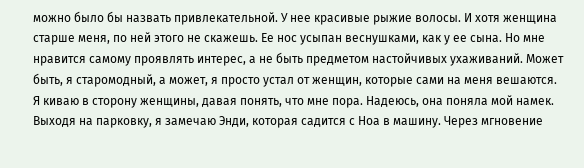можно было бы назвать привлекательной. У нее красивые рыжие волосы. И хотя женщина старше меня, по ней этого не скажешь. Ее нос усыпан веснушками, как у ее сына. Но мне нравится самому проявлять интерес, а не быть предметом настойчивых ухаживаний. Может быть, я старомодный, а может, я просто устал от женщин, которые сами на меня вешаются.
Я киваю в сторону женщины, давая понять, что мне пора. Надеюсь, она поняла мой намек. Выходя на парковку, я замечаю Энди, которая садится с Ноа в машину. Через мгновение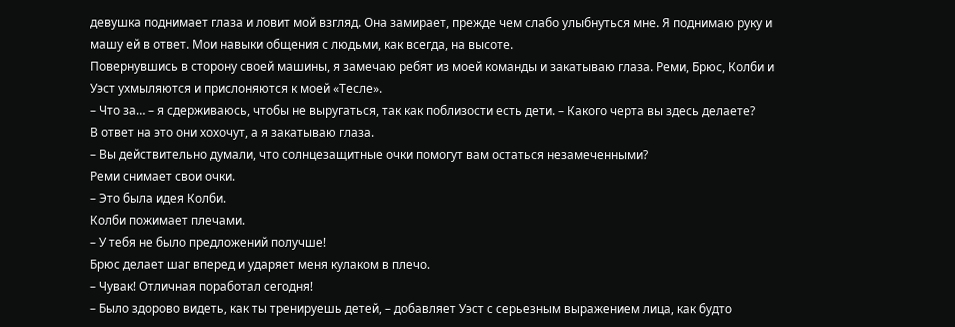девушка поднимает глаза и ловит мой взгляд. Она замирает, прежде чем слабо улыбнуться мне. Я поднимаю руку и машу ей в ответ. Мои навыки общения с людьми, как всегда, на высоте.
Повернувшись в сторону своей машины, я замечаю ребят из моей команды и закатываю глаза. Реми, Брюс, Колби и Уэст ухмыляются и прислоняются к моей «Тесле».
– Что за… – я сдерживаюсь, чтобы не выругаться, так как поблизости есть дети. – Какого черта вы здесь делаете?
В ответ на это они хохочут, а я закатываю глаза.
– Вы действительно думали, что солнцезащитные очки помогут вам остаться незамеченными?
Реми снимает свои очки.
– Это была идея Колби.
Колби пожимает плечами.
– У тебя не было предложений получше!
Брюс делает шаг вперед и ударяет меня кулаком в плечо.
– Чувак! Отличная поработал сегодня!
– Было здорово видеть, как ты тренируешь детей, – добавляет Уэст с серьезным выражением лица, как будто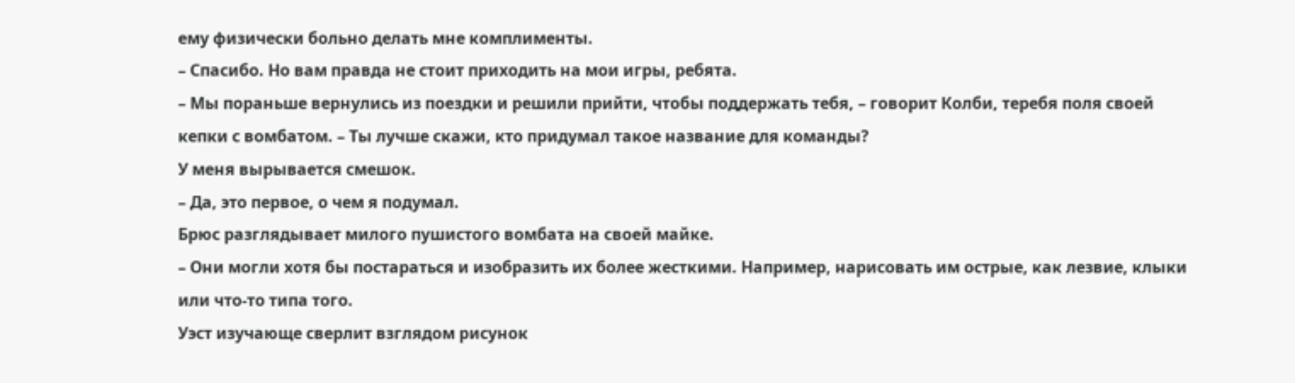ему физически больно делать мне комплименты.
– Спасибо. Но вам правда не стоит приходить на мои игры, ребята.
– Мы пораньше вернулись из поездки и решили прийти, чтобы поддержать тебя, – говорит Колби, теребя поля своей кепки с вомбатом. – Ты лучше скажи, кто придумал такое название для команды?
У меня вырывается смешок.
– Да, это первое, о чем я подумал.
Брюс разглядывает милого пушистого вомбата на своей майке.
– Они могли хотя бы постараться и изобразить их более жесткими. Например, нарисовать им острые, как лезвие, клыки или что‐то типа того.
Уэст изучающе сверлит взглядом рисунок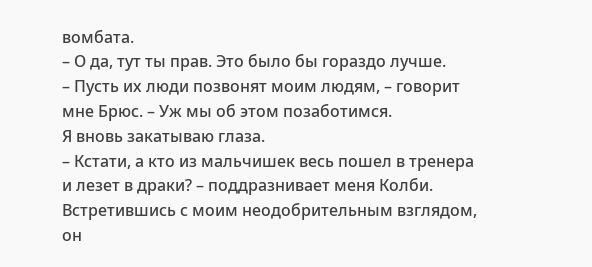вомбата.
– О да, тут ты прав. Это было бы гораздо лучше.
– Пусть их люди позвонят моим людям, – говорит мне Брюс. – Уж мы об этом позаботимся.
Я вновь закатываю глаза.
– Кстати, а кто из мальчишек весь пошел в тренера и лезет в драки? – поддразнивает меня Колби. Встретившись с моим неодобрительным взглядом, он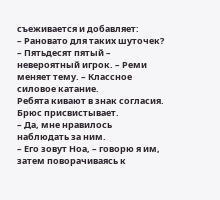съеживается и добавляет:
– Рановато для таких шуточек?
– Пятьдесят пятый – невероятный игрок. – Реми меняет тему. – Классное силовое катание.
Ребята кивают в знак согласия. Брюс присвистывает.
– Да, мне нравилось наблюдать за ним.
– Его зовут Ноа, – говорю я им, затем поворачиваясь к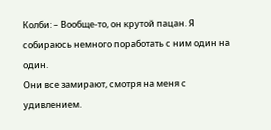Колби: – Вообще‐то, он крутой пацан. Я собираюсь немного поработать с ним один на один.
Они все замирают, смотря на меня с удивлением.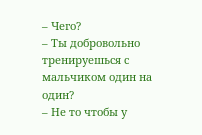– Чего?
– Ты добровольно тренируешься с мальчиком один на один?
– Не то чтобы у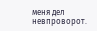меня дел невпроворот.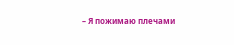– Я пожимаю плечами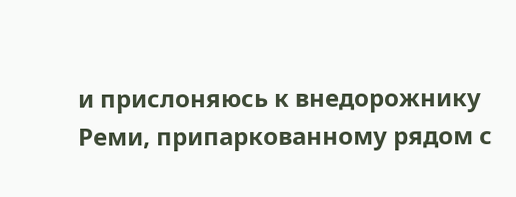и прислоняюсь к внедорожнику Реми, припаркованному рядом с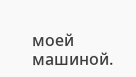моей машиной.